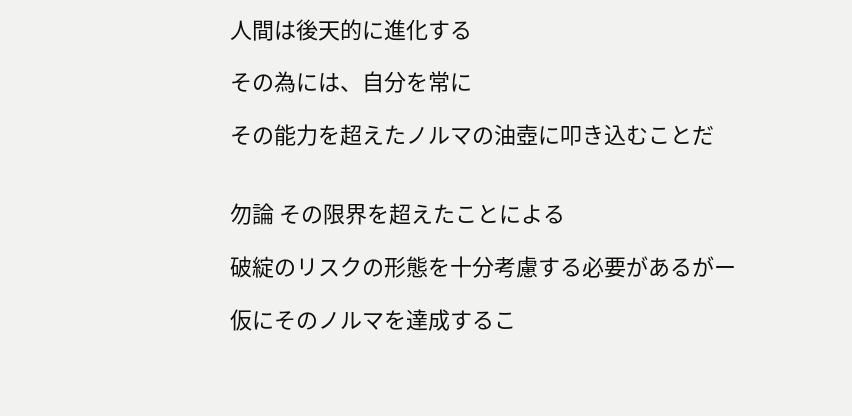人間は後天的に進化する

その為には、自分を常に

その能力を超えたノルマの油壺に叩き込むことだ


勿論 その限界を超えたことによる

破綻のリスクの形態を十分考慮する必要があるがー

仮にそのノルマを達成するこ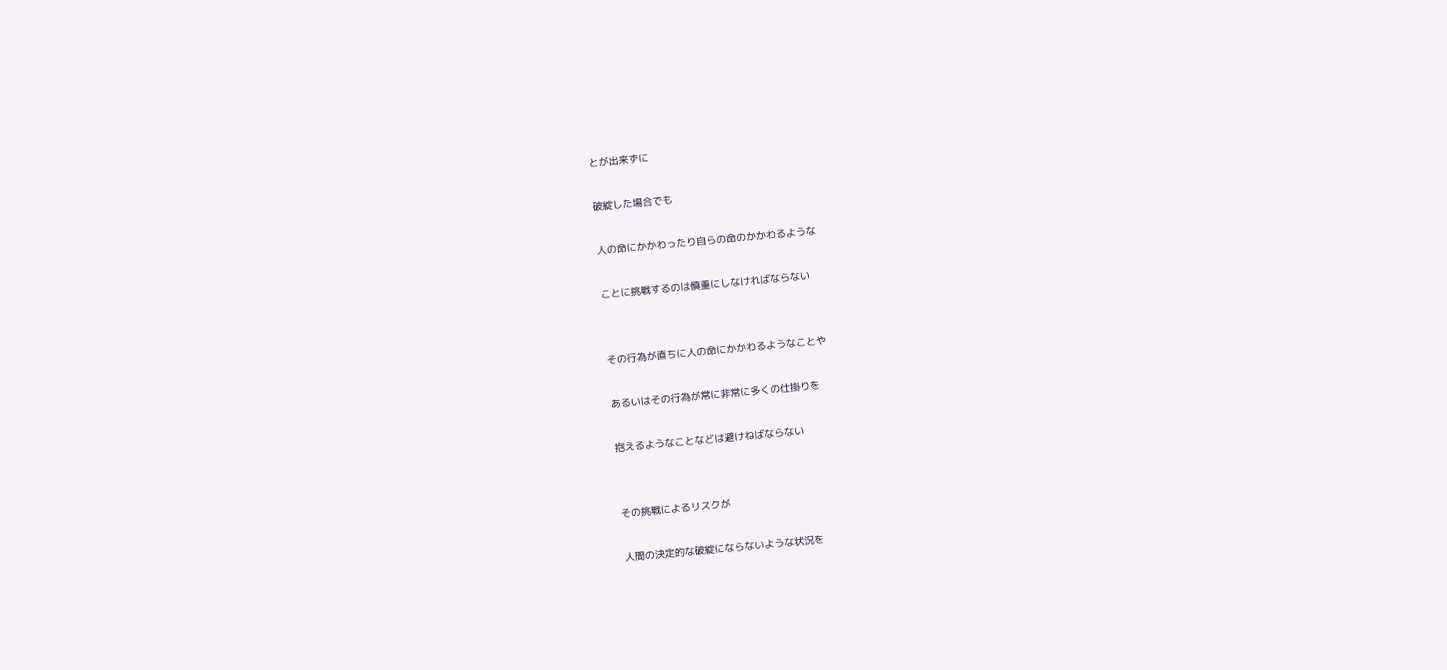とが出来ずに

破綻した場合でも

人の命にかかわったり自らの命のかかわるような

ことに挑戦するのは慎重にしなければならない


その行為が直ちに人の命にかかわるようなことや

あるいはその行為が常に非常に多くの仕掛りを

抱えるようなことなどは避けねばならない


その挑戦によるリスクが

人間の決定的な破綻にならないような状況を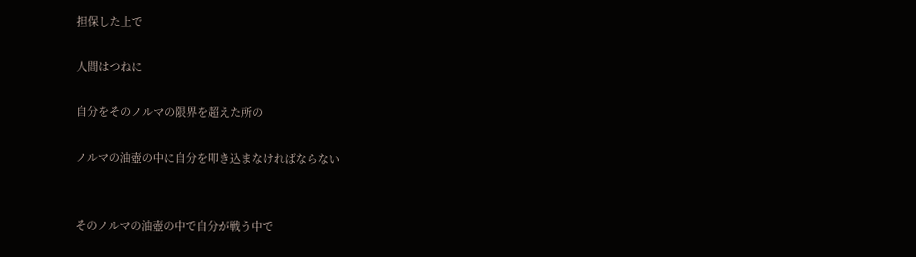担保した上で

人間はつねに

自分をそのノルマの限界を超えた所の

ノルマの油壺の中に自分を叩き込まなければならない


そのノルマの油壺の中で自分が戦う中で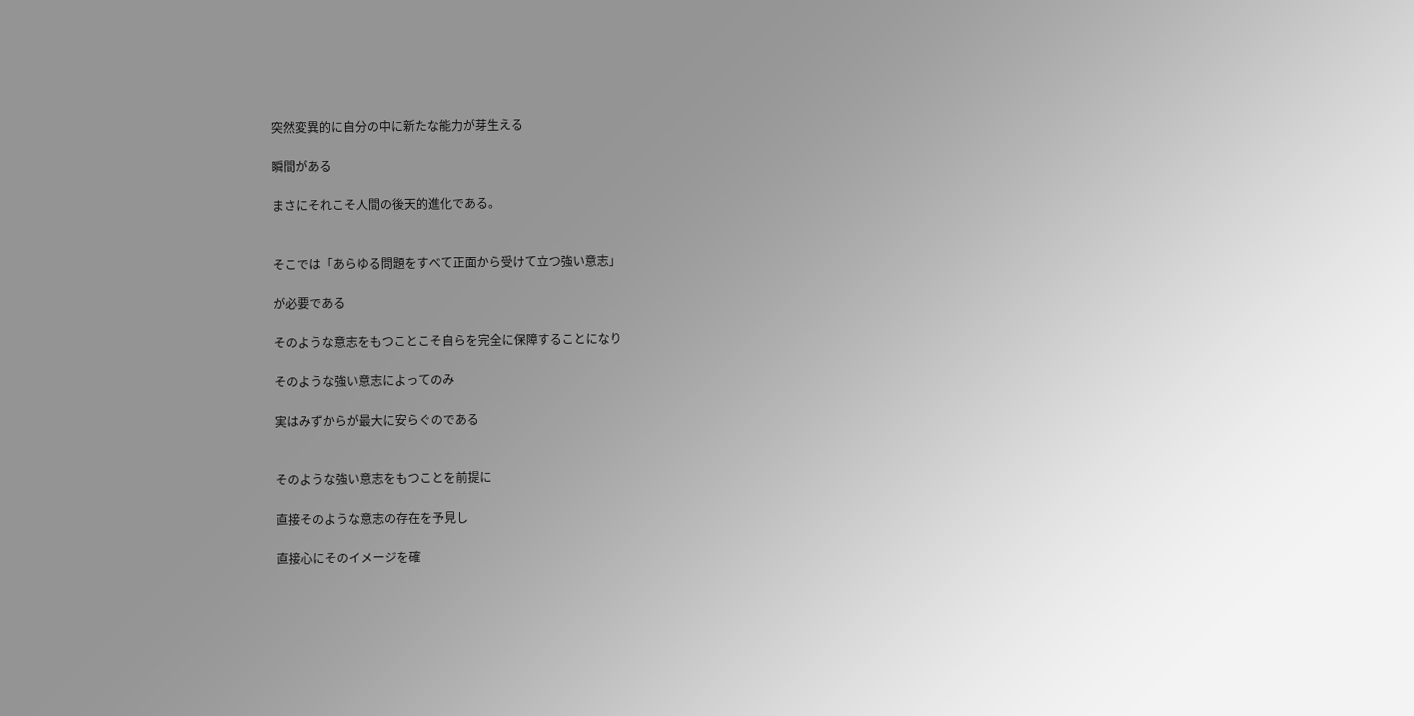突然変異的に自分の中に新たな能力が芽生える

瞬間がある

まさにそれこそ人間の後天的進化である。


そこでは「あらゆる問題をすべて正面から受けて立つ強い意志」

が必要である

そのような意志をもつことこそ自らを完全に保障することになり

そのような強い意志によってのみ

実はみずからが最大に安らぐのである


そのような強い意志をもつことを前提に

直接そのような意志の存在を予見し

直接心にそのイメージを確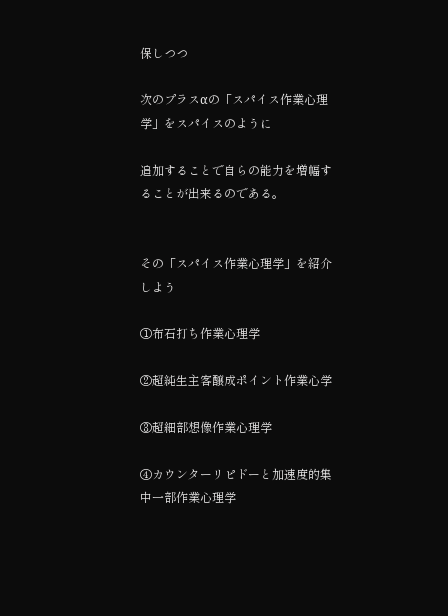保しつつ

次のプラスαの「スパイス作業心理学」をスパイスのように

追加することで自らの能力を増幅することが出来るのである。


その「スパイス作業心理学」を紹介しよう

①布石打ち作業心理学

②超純生主客醸成ポイント作業心学

③超細部想像作業心理学

④カウンターリピドーと加速度的集中一部作業心理学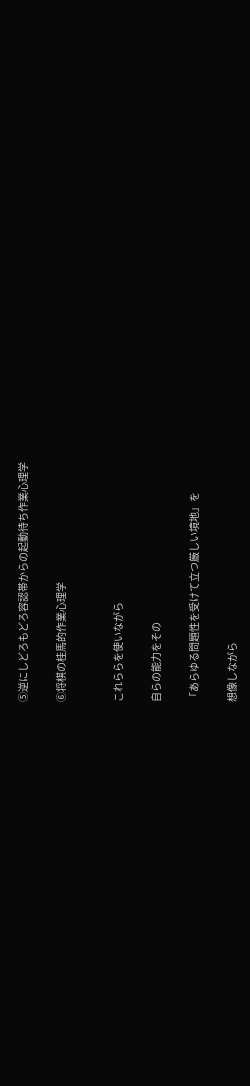⑤逆にしどろもどろ容認帯からの起動待ち作業心理学

⑥将棋の桂馬的作業心理学


これららを使いながら

自らの能力をその

「あらゆる問題性を受けて立つ厳しい境地」を

想像しながら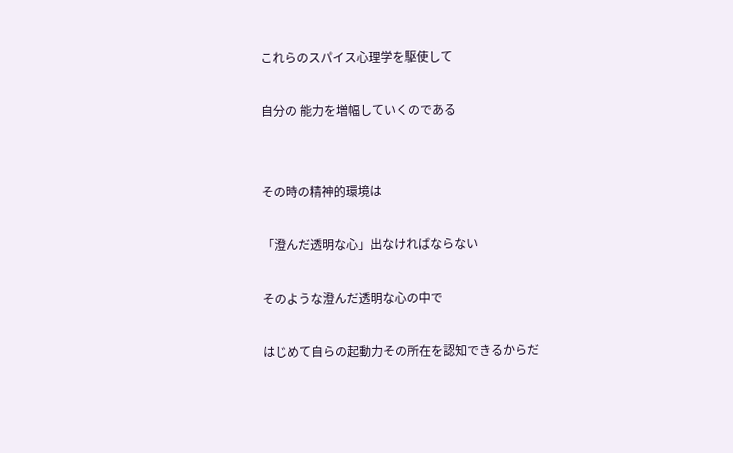これらのスパイス心理学を駆使して

自分の 能力を増幅していくのである


その時の精神的環境は

「澄んだ透明な心」出なければならない

そのような澄んだ透明な心の中で

はじめて自らの起動力その所在を認知できるからだ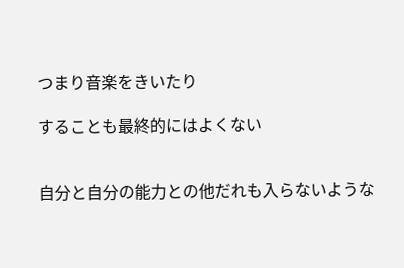つまり音楽をきいたり

することも最終的にはよくない


自分と自分の能力との他だれも入らないような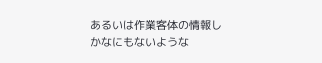あるいは作業客体の情報しかなにもないような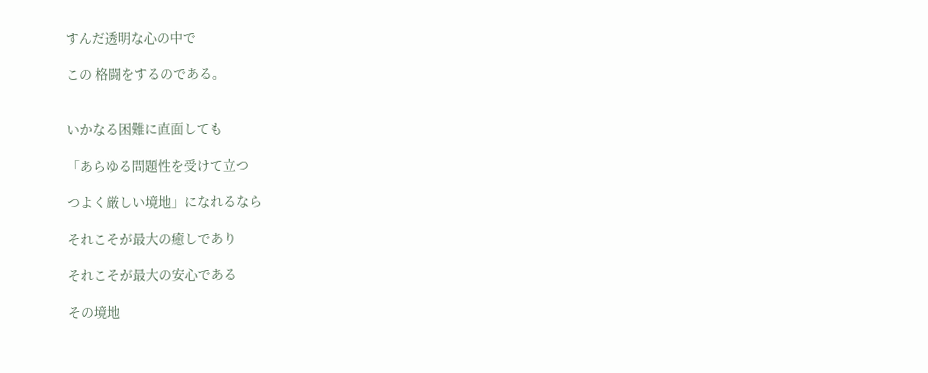すんだ透明な心の中で

この 格闘をするのである。


いかなる困難に直面しても

「あらゆる問題性を受けて立つ

つよく厳しい境地」になれるなら

それこそが最大の癒しであり

それこそが最大の安心である

その境地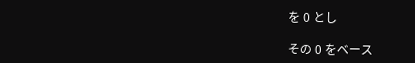を 0 とし

その 0 をベース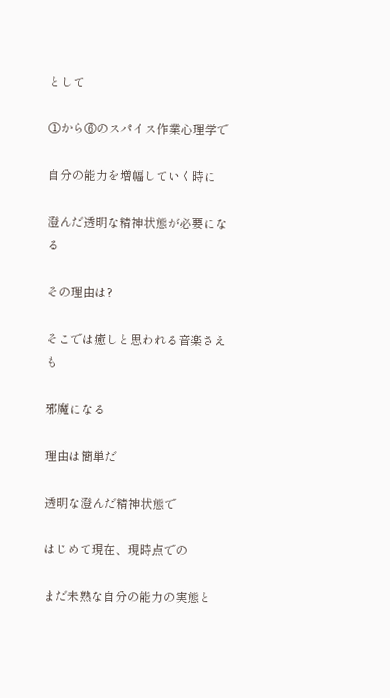として

①から⑥のスパイス作業心理学で

自分の能力を増幅していく時に

澄んだ透明な精神状態が必要になる

その理由は?

そこでは癒しと思われる音楽さえも

邪魔になる

理由は簡単だ

透明な澄んだ精神状態で

はじめて現在、現時点での

まだ未熟な自分の能力の実態と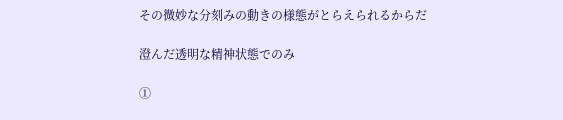その微妙な分刻みの動きの様態がとらえられるからだ

澄んだ透明な精神状態でのみ

①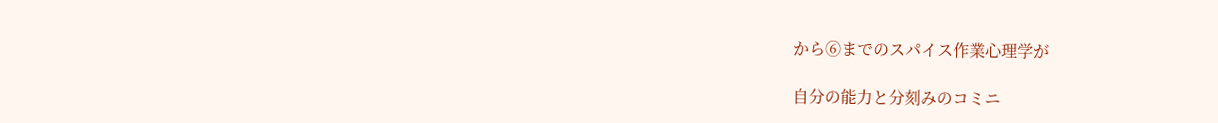から⑥までのスパイス作業心理学が

自分の能力と分刻みのコミニ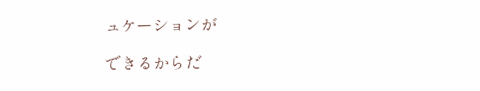ュケーションが

できるからだ